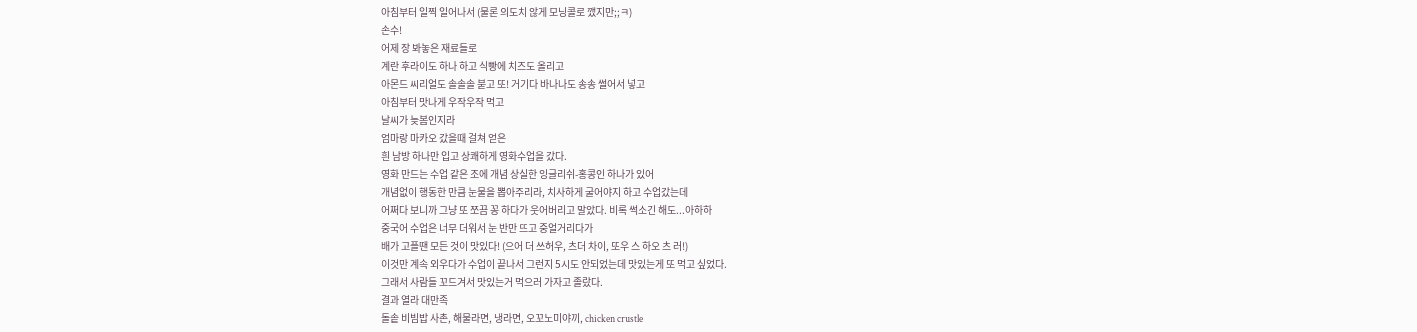아침부터 일찍 일어나서 (물론 의도치 않게 모닝콜로 깼지만;;ㅋ)
손수!
어제 장 봐놓은 재료들로
계란 후라이도 하나 하고 식빵에 치즈도 올리고
아몬드 씨리얼도 솔솔솔 붇고 또! 거기다 바나나도 송송 썰어서 넣고
아침부터 맛나게 우작우작 먹고
날씨가 늦봄인지라
엄마랑 마카오 갔을때 걸쳐 얻은
흰 남방 하나만 입고 상쾌하게 영화수업을 갔다.
영화 만드는 수업 같은 조에 개념 상실한 잉글리쉬-홍콩인 하나가 있어
개념없이 행동한 만큼 눈물을 뽑아주리라, 치사하게 굴어야지 하고 수업갔는데
어쩌다 보니까 그냥 또 쪼끔 꽁 하다가 웃어버리고 말았다. 비록 썩소긴 해도...아하하
중국어 수업은 너무 더워서 눈 반만 뜨고 중얼거리다가
배가 고플땐 모든 것이 맛있다! (으어 더 쓰허우, 츠더 차이, 또우 스 하오 츠 러!)
이것만 계속 외우다가 수업이 끝나서 그런지 5시도 안되었는데 맛있는게 또 먹고 싶었다.
그래서 사람들 꼬드겨서 맛있는거 먹으러 가자고 졸랐다.
결과 열라 대만족
돌솥 비빔밥 사촌, 해물라면, 냉라면, 오꼬노미야끼, chicken crustle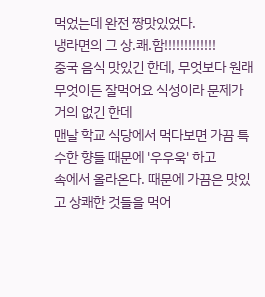먹었는데 완전 짱맛있었다.
냉라면의 그 상.쾌.함!!!!!!!!!!!!!
중국 음식 맛있긴 한데, 무엇보다 원래 무엇이든 잘먹어요 식성이라 문제가 거의 없긴 한데
맨날 학교 식당에서 먹다보면 가끔 특수한 향들 때문에 '우우욱' 하고
속에서 올라온다. 때문에 가끔은 맛있고 상쾌한 것들을 먹어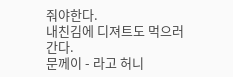줘야한다.
내친김에 디져트도 먹으러 간다.
문께이 - 라고 허니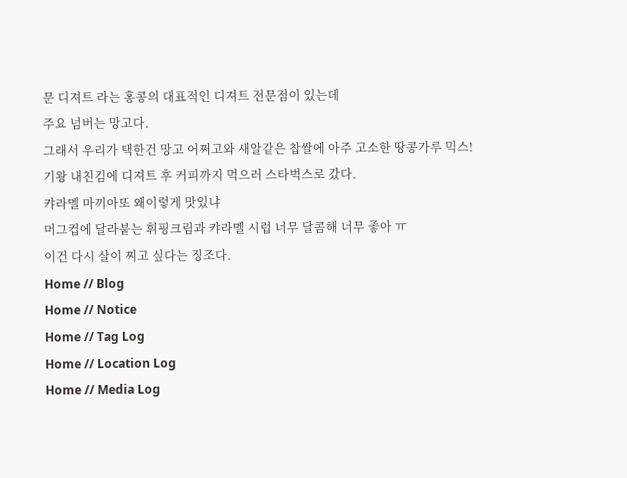문 디져트 라는 홍콩의 대표적인 디져트 전문점이 있는데
주요 넘버는 망고다.
그래서 우리가 택한건 망고 어쩌고와 새알같은 찹쌀에 아주 고소한 땅콩가루 믹스!
기왕 내친김에 디져트 후 커피까지 먹으러 스타벅스로 갔다.
캬라멜 마끼아또 왜이렇게 맛있냐
머그컵에 달라붙는 휘핑크림과 캬라멜 시럽 너무 달콤해 너무 좋아 ㅠ
이건 다시 살이 찌고 싶다는 징조다.
Home // Blog
Home // Notice
Home // Tag Log
Home // Location Log
Home // Media Log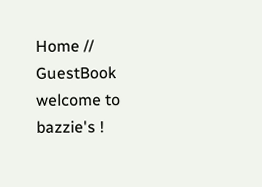Home // GuestBook
welcome to bazzie's !